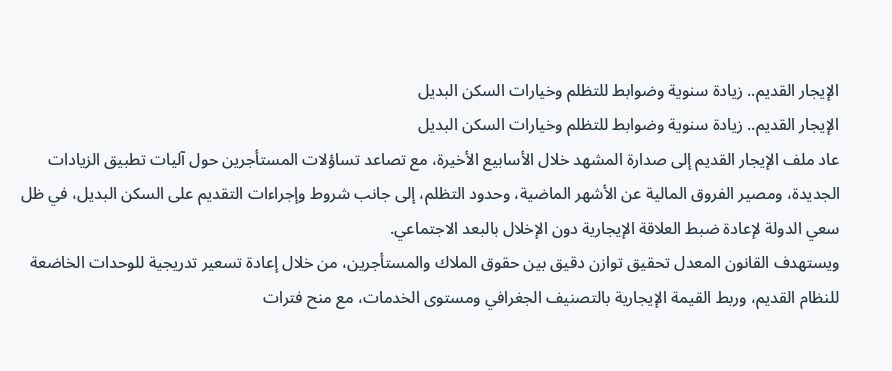الإيجار القديم.. زيادة سنوية وضوابط للتظلم وخيارات السكن البديل
الإيجار القديم.. زيادة سنوية وضوابط للتظلم وخيارات السكن البديل
عاد ملف الإيجار القديم إلى صدارة المشهد خلال الأسابيع الأخيرة، مع تصاعد تساؤلات المستأجرين حول آليات تطبيق الزيادات الجديدة، ومصير الفروق المالية عن الأشهر الماضية، وحدود التظلم، إلى جانب شروط وإجراءات التقديم على السكن البديل، في ظل سعي الدولة لإعادة ضبط العلاقة الإيجارية دون الإخلال بالبعد الاجتماعي.
ويستهدف القانون المعدل تحقيق توازن دقيق بين حقوق الملاك والمستأجرين، من خلال إعادة تسعير تدريجية للوحدات الخاضعة للنظام القديم، وربط القيمة الإيجارية بالتصنيف الجغرافي ومستوى الخدمات، مع منح فترات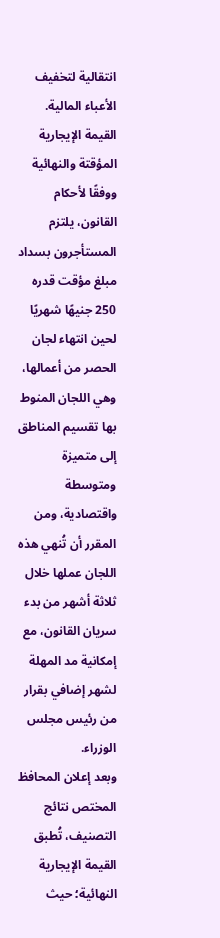انتقالية لتخفيف الأعباء المالية.
القيمة الإيجارية المؤقتة والنهائية
ووفقًا لأحكام القانون، يلتزم المستأجرون بسداد مبلغ مؤقت قدره 250 جنيهًا شهريًا لحين انتهاء لجان الحصر من أعمالها، وهي اللجان المنوط بها تقسيم المناطق إلى متميزة ومتوسطة واقتصادية، ومن المقرر أن تُنهي هذه اللجان عملها خلال ثلاثة أشهر من بدء سريان القانون، مع إمكانية مد المهلة لشهر إضافي بقرار من رئيس مجلس الوزراء.
وبعد إعلان المحافظ المختص نتائج التصنيف، تُطبق القيمة الإيجارية النهائية؛ حيث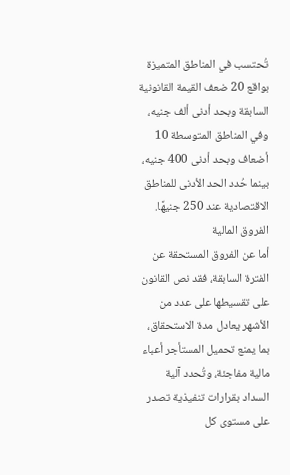تُحتسب في المناطق المتميزة بواقع 20 ضعف القيمة القانونية السابقة وبحد أدنى ألف جنيه، وفي المناطق المتوسطة 10 أضعاف وبحد أدنى 400 جنيه، بينما حُدد الحد الأدنى للمناطق الاقتصادية عند 250 جنيهًا.
الفروق المالية
أما عن الفروق المستحقة عن الفترة السابقة، فقد نص القانون على تقسيطها على عدد من الأشهر يعادل مدة الاستحقاق، بما يمنع تحميل المستأجر أعباء مالية مفاجئة، وتُحدد آلية السداد بقرارات تنفيذية تصدر على مستوى كل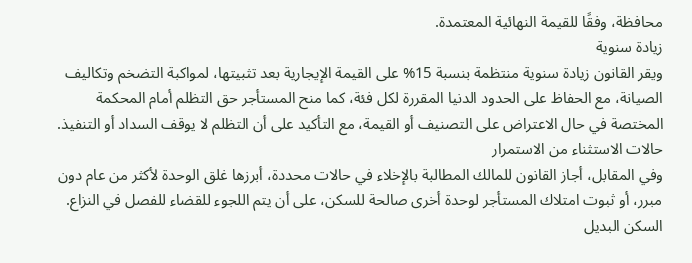محافظة، وفقًا للقيمة النهائية المعتمدة.
زيادة سنوية
ويقر القانون زيادة سنوية منتظمة بنسبة 15% على القيمة الإيجارية بعد تثبيتها، لمواكبة التضخم وتكاليف الصيانة، مع الحفاظ على الحدود الدنيا المقررة لكل فئة، كما منح المستأجر حق التظلم أمام المحكمة المختصة في حال الاعتراض على التصنيف أو القيمة، مع التأكيد على أن التظلم لا يوقف السداد أو التنفيذ.
حالات الاستثناء من الاستمرار
وفي المقابل، أجاز القانون للمالك المطالبة بالإخلاء في حالات محددة، أبرزها غلق الوحدة لأكثر من عام دون مبرر، أو ثبوت امتلاك المستأجر لوحدة أخرى صالحة للسكن، على أن يتم اللجوء للقضاء للفصل في النزاع.
السكن البديل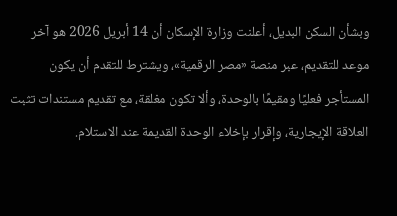وبشأن السكن البديل، أعلنت وزارة الإسكان أن 14 أبريل 2026 هو آخر موعد للتقديم، عبر منصة «مصر الرقمية»، ويشترط للتقدم أن يكون المستأجر فعليًا ومقيمًا بالوحدة، وألا تكون مغلقة، مع تقديم مستندات تثبت العلاقة الإيجارية، وإقرار بإخلاء الوحدة القديمة عند الاستلام.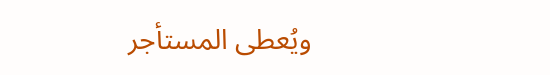ويُعطى المستأجر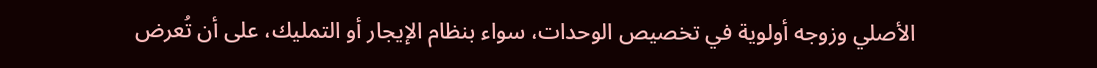الأصلي وزوجه أولوية في تخصيص الوحدات، سواء بنظام الإيجار أو التمليك، على أن تُعرض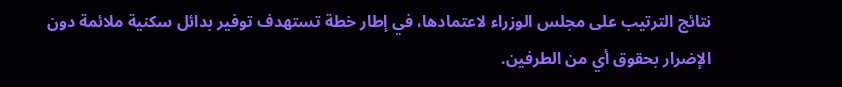نتائج الترتيب على مجلس الوزراء لاعتمادها، في إطار خطة تستهدف توفير بدائل سكنية ملائمة دون الإضرار بحقوق أي من الطرفين.